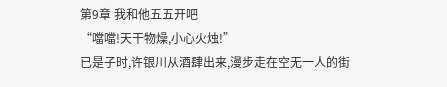第9章 我和他五五开吧
“噹噹!天干物燥,小心火烛!”
已是子时,许银川从酒肆出来,漫步走在空无一人的街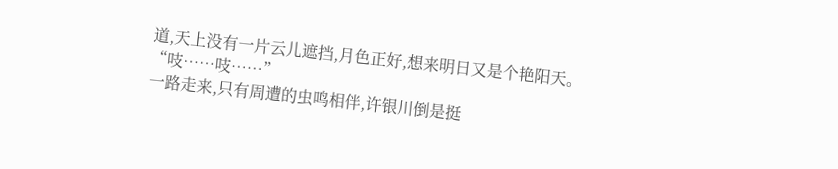道,天上没有一片云儿遮挡,月色正好,想来明日又是个艳阳天。
“吱……吱……”
一路走来,只有周遭的虫鸣相伴,许银川倒是挺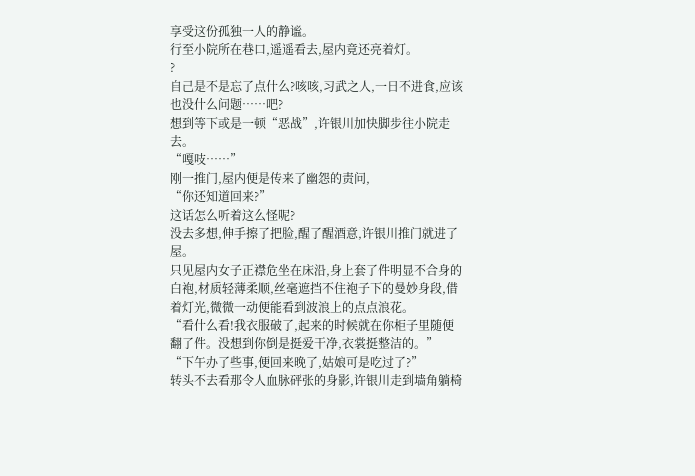享受这份孤独一人的静谧。
行至小院所在巷口,遥遥看去,屋内竟还亮着灯。
?
自己是不是忘了点什么?咳咳,习武之人,一日不进食,应该也没什么问题……吧?
想到等下或是一顿“恶战”,许银川加快脚步往小院走去。
“嘎吱……”
刚一推门,屋内便是传来了幽怨的责问,
“你还知道回来?”
这话怎么听着这么怪呢?
没去多想,伸手擦了把脸,醒了醒酒意,许银川推门就进了屋。
只见屋内女子正襟危坐在床沿,身上套了件明显不合身的白袍,材质轻薄柔顺,丝毫遮挡不住袍子下的曼妙身段,借着灯光,微微一动便能看到波浪上的点点浪花。
“看什么看!我衣服破了,起来的时候就在你柜子里随便翻了件。没想到你倒是挺爱干净,衣裳挺整洁的。”
“下午办了些事,便回来晚了,姑娘可是吃过了?”
转头不去看那令人血脉砰张的身影,许银川走到墙角躺椅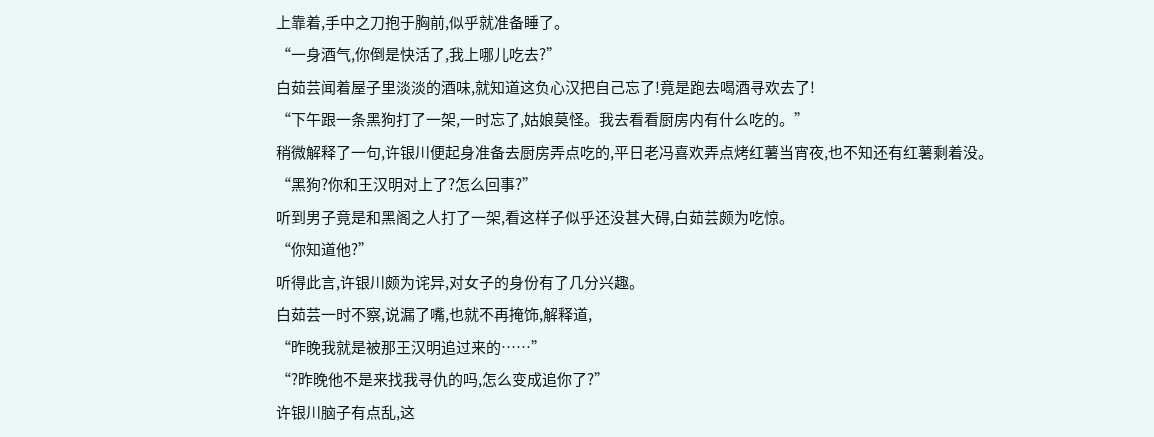上靠着,手中之刀抱于胸前,似乎就准备睡了。
“一身酒气,你倒是快活了,我上哪儿吃去?”
白茹芸闻着屋子里淡淡的酒味,就知道这负心汉把自己忘了!竟是跑去喝酒寻欢去了!
“下午跟一条黑狗打了一架,一时忘了,姑娘莫怪。我去看看厨房内有什么吃的。”
稍微解释了一句,许银川便起身准备去厨房弄点吃的,平日老冯喜欢弄点烤红薯当宵夜,也不知还有红薯剩着没。
“黑狗?你和王汉明对上了?怎么回事?”
听到男子竟是和黑阁之人打了一架,看这样子似乎还没甚大碍,白茹芸颇为吃惊。
“你知道他?”
听得此言,许银川颇为诧异,对女子的身份有了几分兴趣。
白茹芸一时不察,说漏了嘴,也就不再掩饰,解释道,
“昨晚我就是被那王汉明追过来的……”
“?昨晚他不是来找我寻仇的吗,怎么变成追你了?”
许银川脑子有点乱,这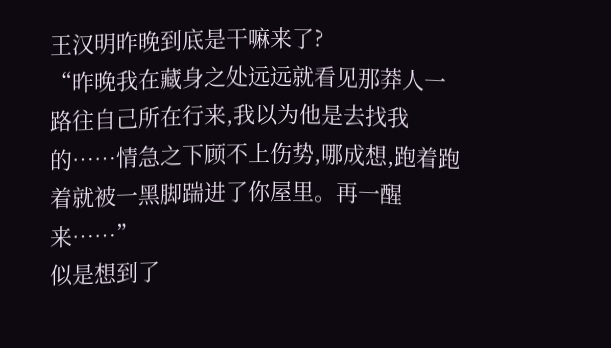王汉明昨晚到底是干嘛来了?
“昨晚我在藏身之处远远就看见那莽人一路往自己所在行来,我以为他是去找我的……情急之下顾不上伤势,哪成想,跑着跑着就被一黑脚踹进了你屋里。再一醒来……”
似是想到了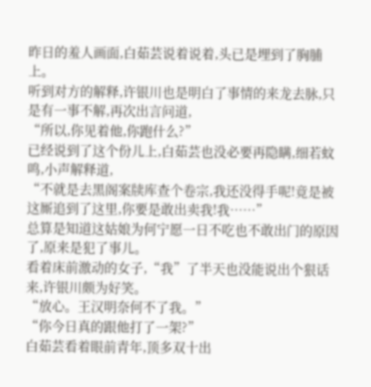昨日的羞人画面,白茹芸说着说着,头已是埋到了胸脯上。
听到对方的解释,许银川也是明白了事情的来龙去脉,只是有一事不解,再次出言问道,
“所以,你见着他,你跑什么?”
已经说到了这个份儿上,白茹芸也没必要再隐瞒,细若蚊鸣,小声解释道,
“不就是去黑阁案牍库查个卷宗,我还没得手呢!竟是被这厮追到了这里,你要是敢出卖我!我……”
总算是知道这姑娘为何宁愿一日不吃也不敢出门的原因了,原来是犯了事儿。
看着床前激动的女子,“我”了半天也没能说出个狠话来,许银川颇为好笑。
“放心。王汉明奈何不了我。”
“你今日真的跟他打了一架?”
白茹芸看着眼前青年,顶多双十出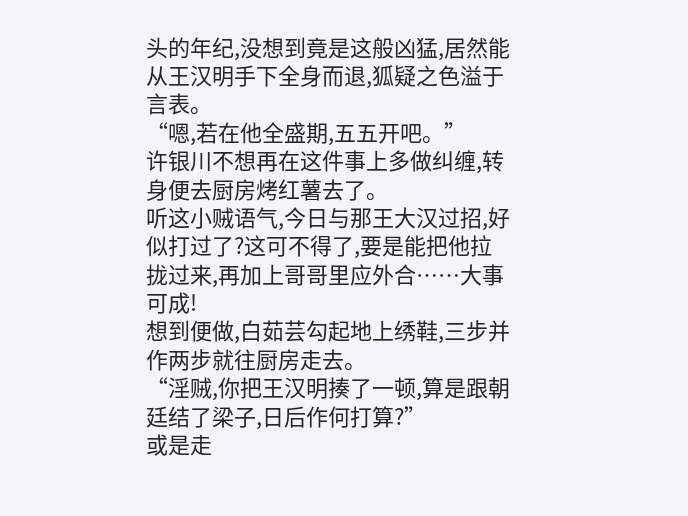头的年纪,没想到竟是这般凶猛,居然能从王汉明手下全身而退,狐疑之色溢于言表。
“嗯,若在他全盛期,五五开吧。”
许银川不想再在这件事上多做纠缠,转身便去厨房烤红薯去了。
听这小贼语气,今日与那王大汉过招,好似打过了?这可不得了,要是能把他拉拢过来,再加上哥哥里应外合……大事可成!
想到便做,白茹芸勾起地上绣鞋,三步并作两步就往厨房走去。
“淫贼,你把王汉明揍了一顿,算是跟朝廷结了梁子,日后作何打算?”
或是走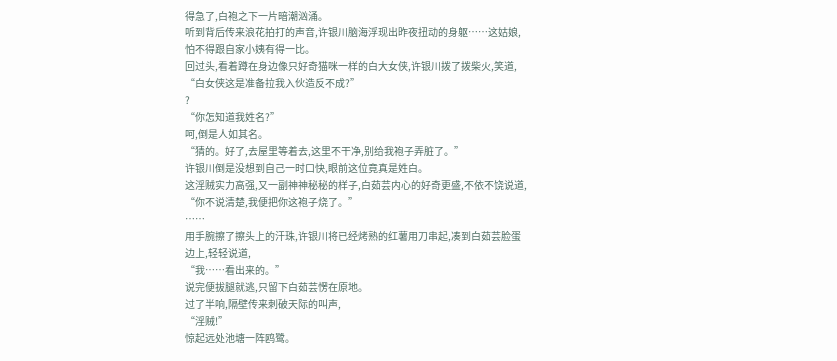得急了,白袍之下一片暗潮汹涌。
听到背后传来浪花拍打的声音,许银川脑海浮现出昨夜扭动的身躯……这姑娘,怕不得跟自家小姨有得一比。
回过头,看着蹲在身边像只好奇猫咪一样的白大女侠,许银川拨了拨柴火,笑道,
“白女侠这是准备拉我入伙造反不成?”
?
“你怎知道我姓名?”
呵,倒是人如其名。
“猜的。好了,去屋里等着去,这里不干净,别给我袍子弄脏了。”
许银川倒是没想到自己一时口快,眼前这位竟真是姓白。
这淫贼实力高强,又一副神神秘秘的样子,白茹芸内心的好奇更盛,不依不饶说道,
“你不说清楚,我便把你这袍子烧了。”
……
用手腕擦了擦头上的汗珠,许银川将已经烤熟的红薯用刀串起,凑到白茹芸脸蛋边上,轻轻说道,
“我……看出来的。”
说完便拔腿就逃,只留下白茹芸愣在原地。
过了半响,隔壁传来刺破天际的叫声,
“淫贼!”
惊起远处池塘一阵鸥鹭。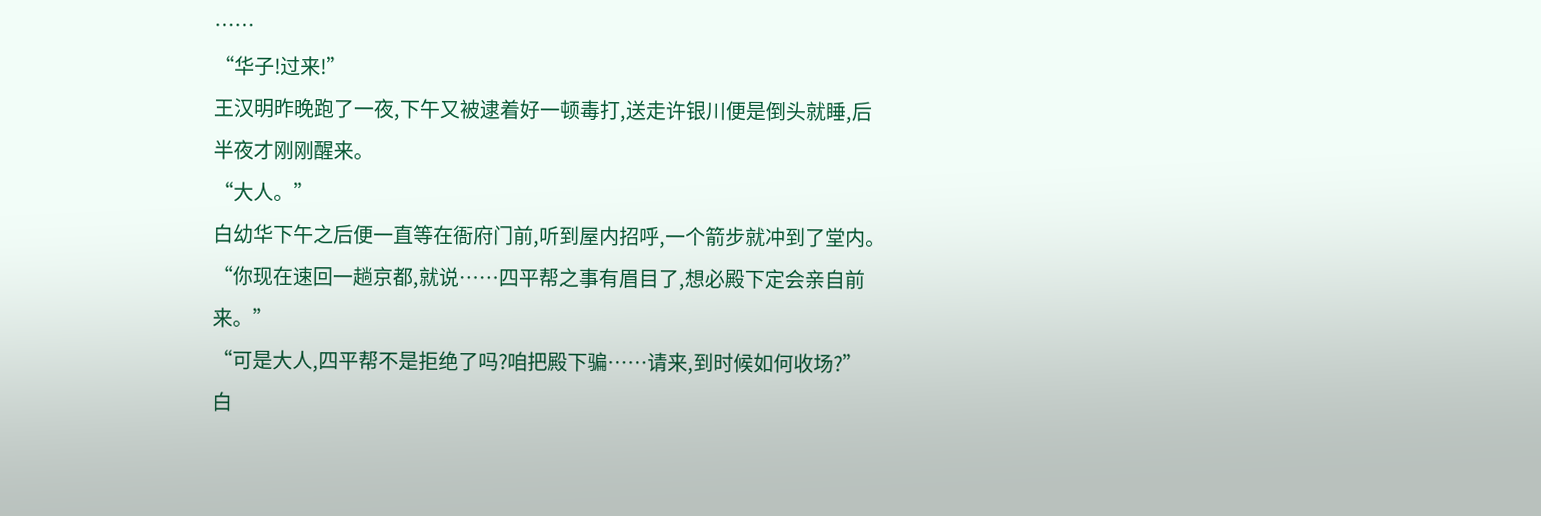……
“华子!过来!”
王汉明昨晚跑了一夜,下午又被逮着好一顿毒打,送走许银川便是倒头就睡,后半夜才刚刚醒来。
“大人。”
白幼华下午之后便一直等在衙府门前,听到屋内招呼,一个箭步就冲到了堂内。
“你现在速回一趟京都,就说……四平帮之事有眉目了,想必殿下定会亲自前来。”
“可是大人,四平帮不是拒绝了吗?咱把殿下骗……请来,到时候如何收场?”
白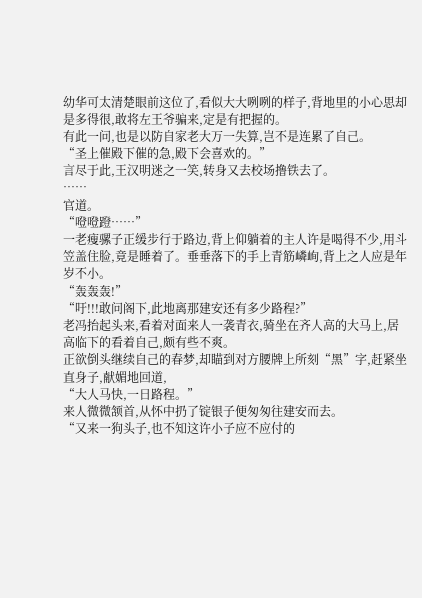幼华可太清楚眼前这位了,看似大大咧咧的样子,背地里的小心思却是多得很,敢将左王爷骗来,定是有把握的。
有此一问,也是以防自家老大万一失算,岂不是连累了自己。
“圣上催殿下催的急,殿下会喜欢的。”
言尽于此,王汉明迷之一笑,转身又去校场撸铁去了。
……
官道。
“噔噔蹬……”
一老瘦骡子正缓步行于路边,背上仰躺着的主人许是喝得不少,用斗笠盖住脸,竟是睡着了。垂垂落下的手上青筋嶙峋,背上之人应是年岁不小。
“轰轰轰!”
“吁!!!敢问阁下,此地离那建安还有多少路程?”
老冯抬起头来,看着对面来人一袭青衣,骑坐在齐人高的大马上,居高临下的看着自己,颇有些不爽。
正欲倒头继续自己的春梦,却瞄到对方腰牌上所刻“黑”字,赶紧坐直身子,献媚地回道,
“大人马快,一日路程。”
来人微微颔首,从怀中扔了锭银子便匆匆往建安而去。
“又来一狗头子,也不知这许小子应不应付的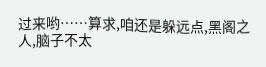过来哟……算求,咱还是躲远点,黑阁之人,脑子不太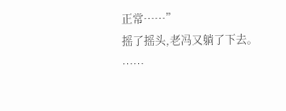正常……”
摇了摇头,老冯又躺了下去。
……